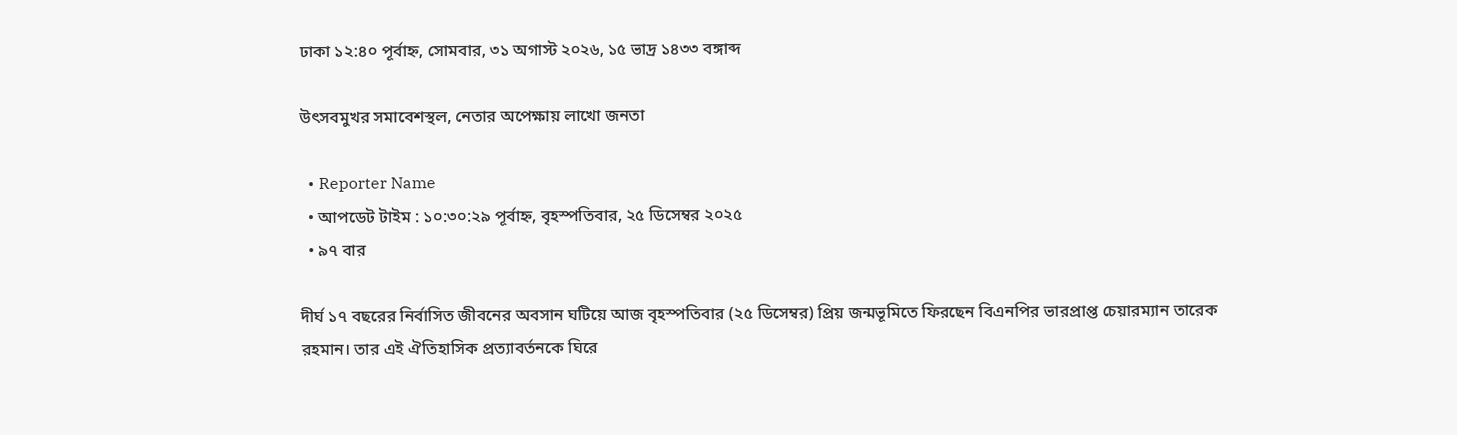ঢাকা ১২:৪০ পূর্বাহ্ন, সোমবার, ৩১ অগাস্ট ২০২৬, ১৫ ভাদ্র ১৪৩৩ বঙ্গাব্দ

উৎসবমুখর সমাবেশস্থল, নেতার অপেক্ষায় লাখো জনতা

  • Reporter Name
  • আপডেট টাইম : ১০:৩০:২৯ পূর্বাহ্ন, বৃহস্পতিবার, ২৫ ডিসেম্বর ২০২৫
  • ৯৭ বার

দীর্ঘ ১৭ বছরের নির্বাসিত জীবনের অবসান ঘটিয়ে আজ বৃহস্পতিবার (২৫ ডিসেম্বর) প্রিয় জন্মভূমিতে ফিরছেন বিএনপির ভারপ্রাপ্ত চেয়ারম্যান তারেক রহমান। তার এই ঐতিহাসিক প্রত্যাবর্তনকে ঘিরে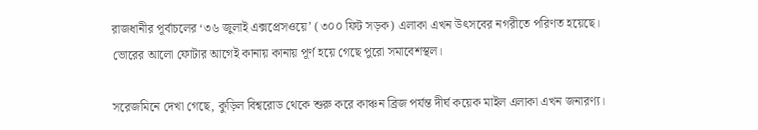রাজধানীর পূর্বাচলের ‘৩৬ জুলাই এক্সপ্রেসওয়ে’ (৩০০ ফিট সড়ক) এলাকা এখন উৎসবের নগরীতে পরিণত হয়েছে। ভোরের আলো ফোটার আগেই কানায় কানায় পূর্ণ হয়ে গেছে পুরো সমাবেশস্থল।

সরেজমিনে দেখা গেছে, কুড়িল বিশ্বরোড থেকে শুরু করে কাঞ্চন ব্রিজ পর্যন্ত দীর্ঘ কয়েক মাইল এলাকা এখন জনারণ্য।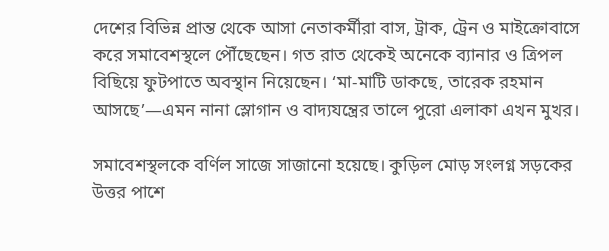দেশের বিভিন্ন প্রান্ত থেকে আসা নেতাকর্মীরা বাস, ট্রাক, ট্রেন ও মাইক্রোবাসে করে সমাবেশস্থলে পৌঁছেছেন। গত রাত থেকেই অনেকে ব্যানার ও ত্রিপল বিছিয়ে ফুটপাতে অবস্থান নিয়েছেন। ‘মা-মাটি ডাকছে, তারেক রহমান আসছে’—এমন নানা স্লোগান ও বাদ্যযন্ত্রের তালে পুরো এলাকা এখন মুখর।

সমাবেশস্থলকে বর্ণিল সাজে সাজানো হয়েছে। কুড়িল মোড় সংলগ্ন সড়কের উত্তর পাশে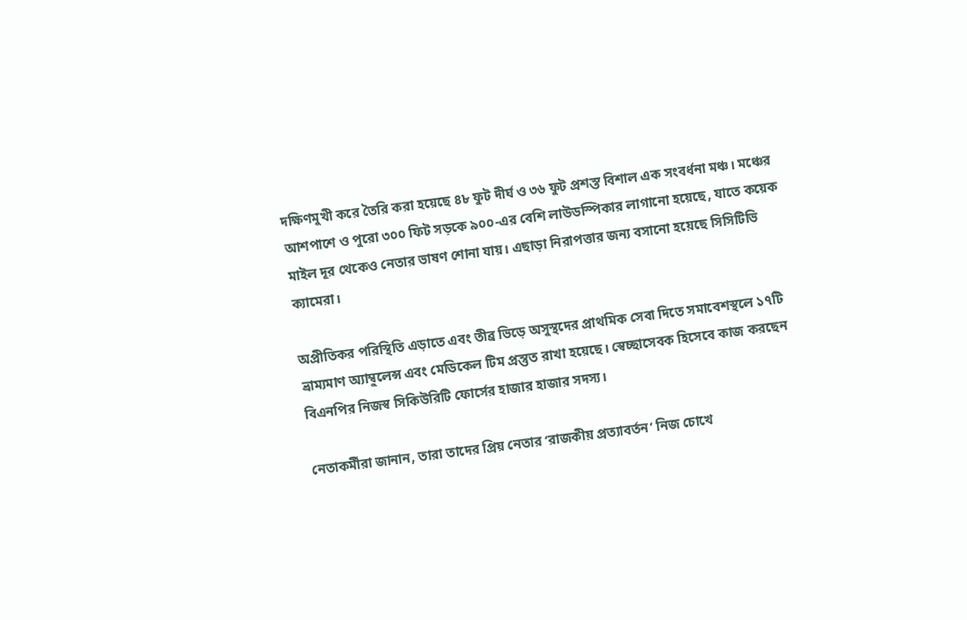দক্ষিণমুখী করে তৈরি করা হয়েছে ৪৮ ফুট দীর্ঘ ও ৩৬ ফুট প্রশস্ত বিশাল এক সংবর্ধনা মঞ্চ। মঞ্চের আশপাশে ও পুরো ৩০০ ফিট সড়কে ৯০০-এর বেশি লাউডস্পিকার লাগানো হয়েছে, যাতে কয়েক মাইল দূর থেকেও নেতার ভাষণ শোনা যায়। এছাড়া নিরাপত্তার জন্য বসানো হয়েছে সিসিটিভি ক্যামেরা।

অপ্রীতিকর পরিস্থিতি এড়াতে এবং তীব্র ভিড়ে অসুস্থদের প্রাথমিক সেবা দিতে সমাবেশস্থলে ১৭টি ভ্রাম্যমাণ অ্যাম্বুলেন্স এবং মেডিকেল টিম প্রস্তুত রাখা হয়েছে। স্বেচ্ছাসেবক হিসেবে কাজ করছেন বিএনপির নিজস্ব সিকিউরিটি ফোর্সের হাজার হাজার সদস্য।

নেতাকর্মীরা জানান, তারা তাদের প্রিয় নেতার ‘রাজকীয় প্রত্যাবর্তন’ নিজ চোখে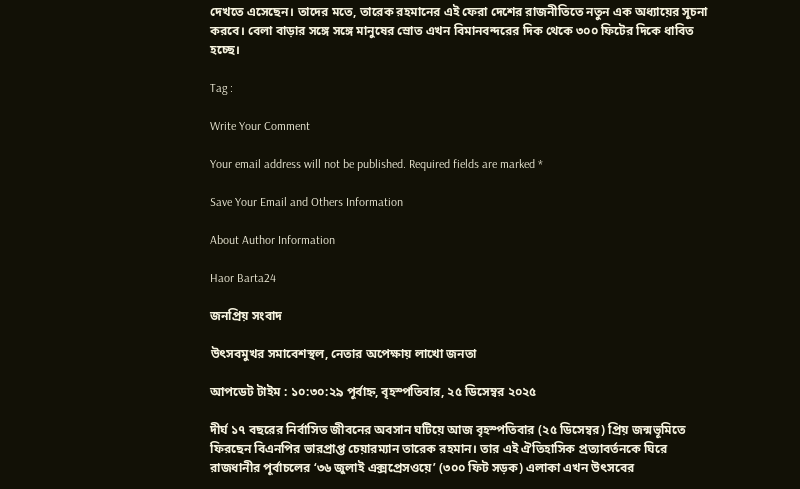দেখতে এসেছেন। তাদের মতে, তারেক রহমানের এই ফেরা দেশের রাজনীতিতে নতুন এক অধ্যায়ের সূচনা করবে। বেলা বাড়ার সঙ্গে সঙ্গে মানুষের স্রোত এখন বিমানবন্দরের দিক থেকে ৩০০ ফিটের দিকে ধাবিত হচ্ছে।

Tag :

Write Your Comment

Your email address will not be published. Required fields are marked *

Save Your Email and Others Information

About Author Information

Haor Barta24

জনপ্রিয় সংবাদ

উৎসবমুখর সমাবেশস্থল, নেতার অপেক্ষায় লাখো জনতা

আপডেট টাইম : ১০:৩০:২৯ পূর্বাহ্ন, বৃহস্পতিবার, ২৫ ডিসেম্বর ২০২৫

দীর্ঘ ১৭ বছরের নির্বাসিত জীবনের অবসান ঘটিয়ে আজ বৃহস্পতিবার (২৫ ডিসেম্বর) প্রিয় জন্মভূমিতে ফিরছেন বিএনপির ভারপ্রাপ্ত চেয়ারম্যান তারেক রহমান। তার এই ঐতিহাসিক প্রত্যাবর্তনকে ঘিরে রাজধানীর পূর্বাচলের ‘৩৬ জুলাই এক্সপ্রেসওয়ে’ (৩০০ ফিট সড়ক) এলাকা এখন উৎসবের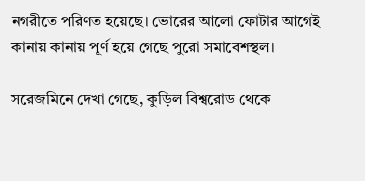নগরীতে পরিণত হয়েছে। ভোরের আলো ফোটার আগেই কানায় কানায় পূর্ণ হয়ে গেছে পুরো সমাবেশস্থল।

সরেজমিনে দেখা গেছে, কুড়িল বিশ্বরোড থেকে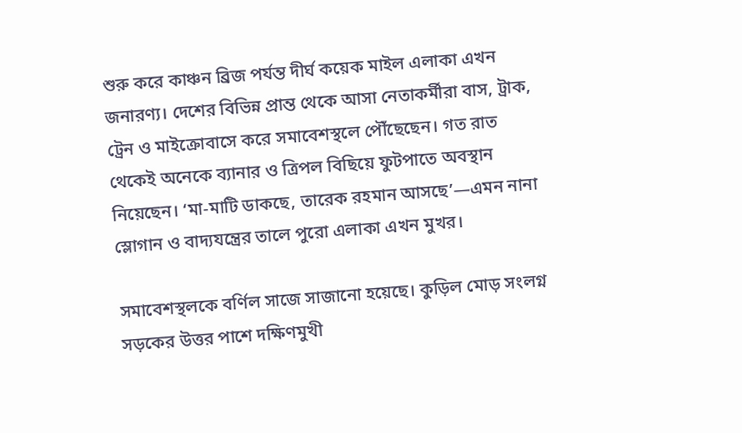শুরু করে কাঞ্চন ব্রিজ পর্যন্ত দীর্ঘ কয়েক মাইল এলাকা এখন জনারণ্য। দেশের বিভিন্ন প্রান্ত থেকে আসা নেতাকর্মীরা বাস, ট্রাক, ট্রেন ও মাইক্রোবাসে করে সমাবেশস্থলে পৌঁছেছেন। গত রাত থেকেই অনেকে ব্যানার ও ত্রিপল বিছিয়ে ফুটপাতে অবস্থান নিয়েছেন। ‘মা-মাটি ডাকছে, তারেক রহমান আসছে’—এমন নানা স্লোগান ও বাদ্যযন্ত্রের তালে পুরো এলাকা এখন মুখর।

সমাবেশস্থলকে বর্ণিল সাজে সাজানো হয়েছে। কুড়িল মোড় সংলগ্ন সড়কের উত্তর পাশে দক্ষিণমুখী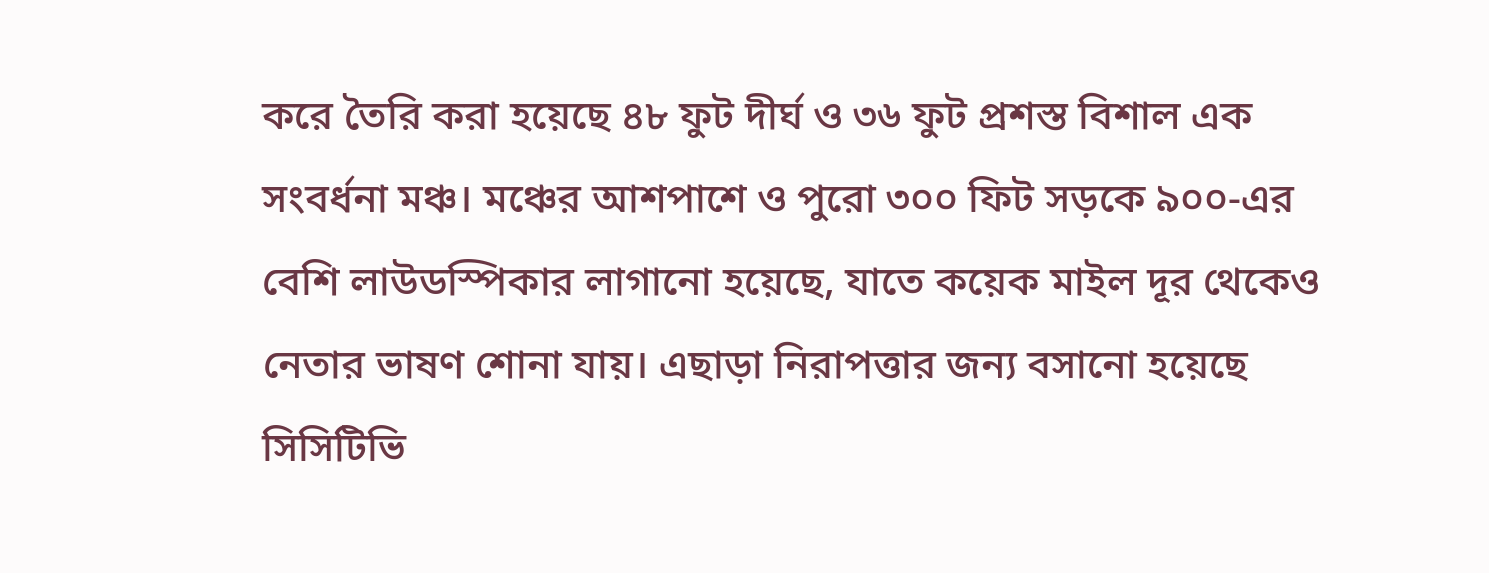করে তৈরি করা হয়েছে ৪৮ ফুট দীর্ঘ ও ৩৬ ফুট প্রশস্ত বিশাল এক সংবর্ধনা মঞ্চ। মঞ্চের আশপাশে ও পুরো ৩০০ ফিট সড়কে ৯০০-এর বেশি লাউডস্পিকার লাগানো হয়েছে, যাতে কয়েক মাইল দূর থেকেও নেতার ভাষণ শোনা যায়। এছাড়া নিরাপত্তার জন্য বসানো হয়েছে সিসিটিভি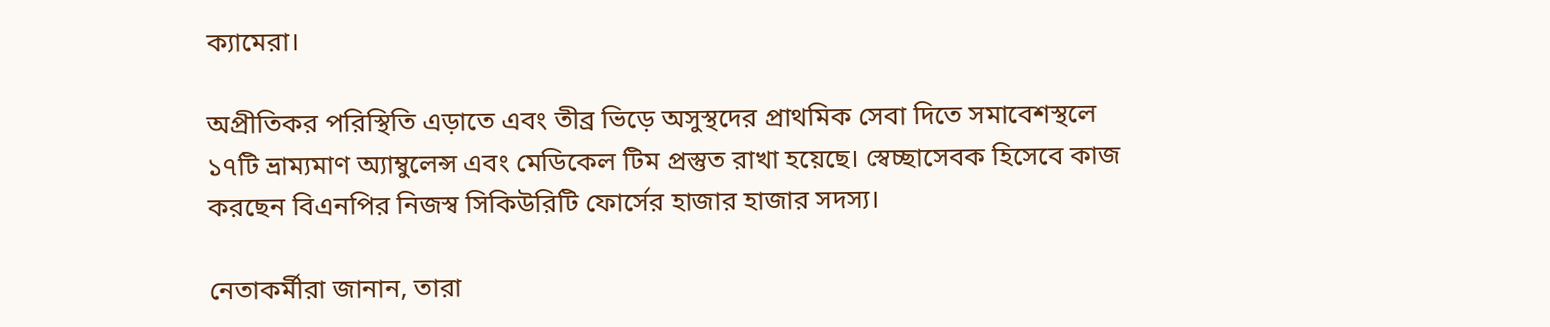ক্যামেরা।

অপ্রীতিকর পরিস্থিতি এড়াতে এবং তীব্র ভিড়ে অসুস্থদের প্রাথমিক সেবা দিতে সমাবেশস্থলে ১৭টি ভ্রাম্যমাণ অ্যাম্বুলেন্স এবং মেডিকেল টিম প্রস্তুত রাখা হয়েছে। স্বেচ্ছাসেবক হিসেবে কাজ করছেন বিএনপির নিজস্ব সিকিউরিটি ফোর্সের হাজার হাজার সদস্য।

নেতাকর্মীরা জানান, তারা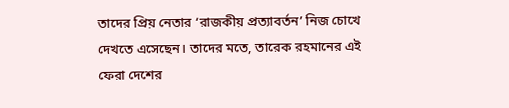তাদের প্রিয় নেতার ‘রাজকীয় প্রত্যাবর্তন’ নিজ চোখে দেখতে এসেছেন। তাদের মতে, তারেক রহমানের এই ফেরা দেশের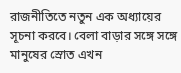রাজনীতিতে নতুন এক অধ্যায়ের সূচনা করবে। বেলা বাড়ার সঙ্গে সঙ্গে মানুষের স্রোত এখন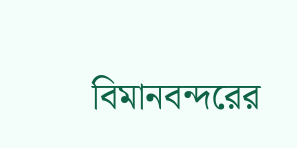বিমানবন্দরের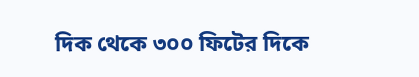দিক থেকে ৩০০ ফিটের দিকে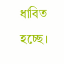ধাবিত হচ্ছে।